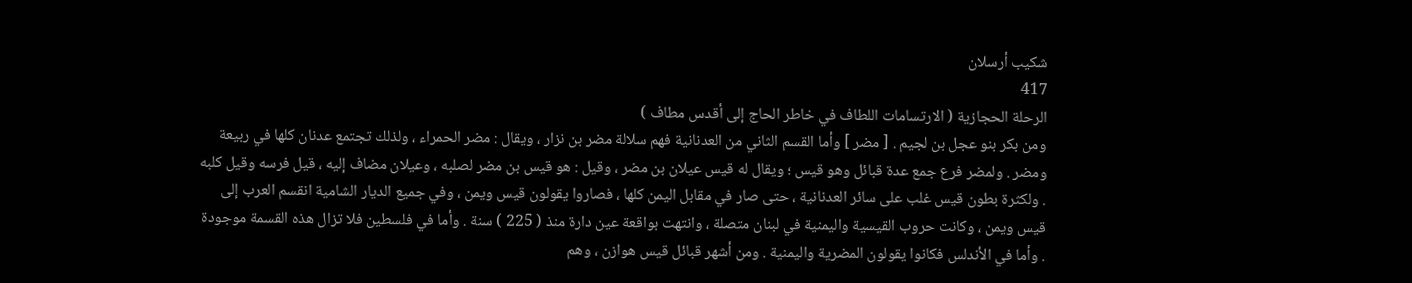شكيب أرسلان
417
الرحلة الحجازية ( الارتسامات اللطاف في خاطر الحاج إلى أقدس مطاف )
ومن بكر بنو عجل بن لجيم . [ مضر ] وأما القسم الثاني من العدنانية فهم سلالة مضر بن نزار ، ويقال : مضر الحمراء ، ولذلك تجتمع عدنان كلها في ربيعة ومضر . ولمضر فرع جمع عدة قبائل وهو قيس ؛ ويقال له قيس عيلان بن مضر ، وقيل : هو قيس بن مضر لصلبه ، وعيلان مضاف إليه ، قيل فرسه وقيل كلبه . ولكثرة بطون قيس غلب على سائر العدنانية ، حتى صار في مقابل اليمن كلها ، فصاروا يقولون قيس ويمن ، وفي جميع الديار الشامية انقسم العرب إلى قيس ويمن ، وكانت حروب القيسية واليمنية في لبنان متصلة ، وانتهت بواقعة عين دارة منذ ( 225 ) سنة . وأما في فلسطين فلا تزال هذه القسمة موجودة . وأما في الأندلس فكانوا يقولون المضرية واليمنية . ومن أشهر قبائل قيس هوازن ، وهم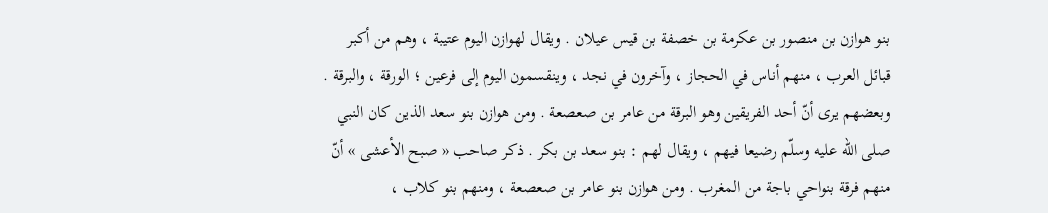بنو هوازن بن منصور بن عكرمة بن خصفة بن قيس عيلان . ويقال لهوازن اليوم عتيبة ، وهم من أكبر قبائل العرب ، منهم أناس في الحجاز ، وآخرون في نجد ، وينقسمون اليوم إلى فرعين ؛ الورقة ، والبرقة . وبعضهم يرى أنّ أحد الفريقين وهو البرقة من عامر بن صعصعة . ومن هوازن بنو سعد الذين كان النبي صلى اللّه عليه وسلّم رضيعا فيهم ، ويقال لهم : بنو سعد بن بكر . ذكر صاحب « صبح الأعشى » أنّ منهم فرقة بنواحي باجة من المغرب . ومن هوازن بنو عامر بن صعصعة ، ومنهم بنو كلاب ،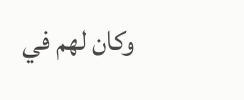وكان لهم في